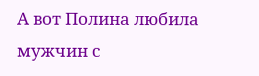А вот Полина любила мужчин с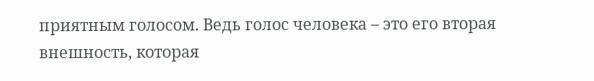приятным голосом. Ведь голос человека – это его вторая внешность, которая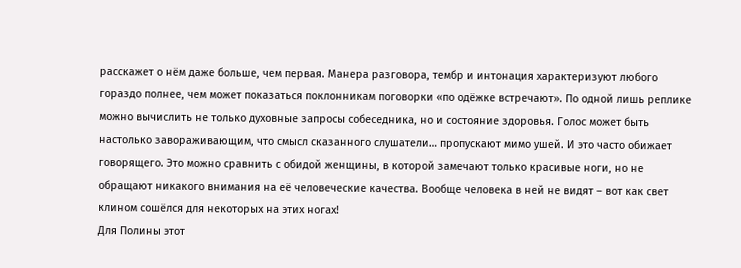расскажет о нём даже больше, чем первая. Манера разговора, тембр и интонация характеризуют любого гораздо полнее, чем может показаться поклонникам поговорки «по одёжке встречают». По одной лишь реплике можно вычислить не только духовные запросы собеседника, но и состояние здоровья. Голос может быть настолько завораживающим, что смысл сказанного слушатели… пропускают мимо ушей. И это часто обижает говорящего. Это можно сравнить с обидой женщины, в которой замечают только красивые ноги, но не обращают никакого внимания на её человеческие качества. Вообще человека в ней не видят – вот как свет клином сошёлся для некоторых на этих ногах!
Для Полины этот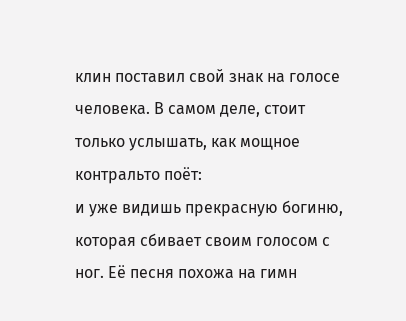клин поставил свой знак на голосе человека. В самом деле, стоит только услышать, как мощное контральто поёт:
и уже видишь прекрасную богиню, которая сбивает своим голосом с ног. Её песня похожа на гимн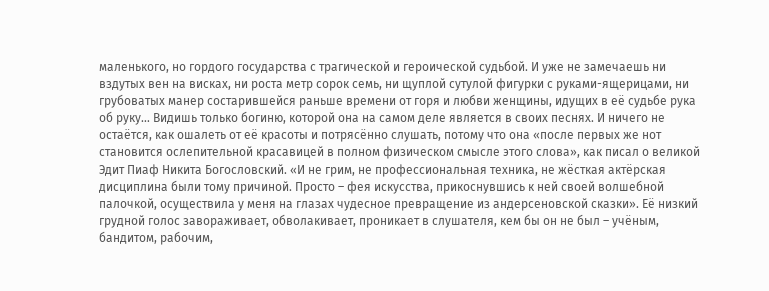маленького, но гордого государства с трагической и героической судьбой. И уже не замечаешь ни вздутых вен на висках, ни роста метр сорок семь, ни щуплой сутулой фигурки с руками-ящерицами, ни грубоватых манер состарившейся раньше времени от горя и любви женщины, идущих в её судьбе рука об руку… Видишь только богиню, которой она на самом деле является в своих песнях. И ничего не остаётся, как ошалеть от её красоты и потрясённо слушать, потому что она «после первых же нот становится ослепительной красавицей в полном физическом смысле этого слова», как писал о великой Эдит Пиаф Никита Богословский. «И не грим, не профессиональная техника, не жёсткая актёрская дисциплина были тому причиной. Просто – фея искусства, прикоснувшись к ней своей волшебной палочкой, осуществила у меня на глазах чудесное превращение из андерсеновской сказки». Её низкий грудной голос завораживает, обволакивает, проникает в слушателя, кем бы он не был – учёным, бандитом, рабочим,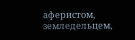аферистом, земледельцем,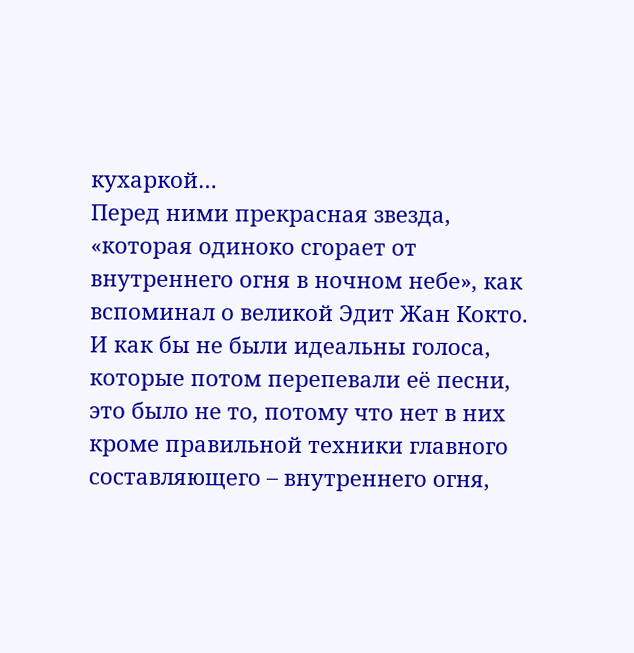кухаркой…
Перед ними прекрасная звезда, «которая одиноко сгорает от внутреннего огня в ночном небе», как вспоминал о великой Эдит Жан Кокто. И как бы не были идеальны голоса, которые потом перепевали её песни, это было не то, потому что нет в них кроме правильной техники главного составляющего – внутреннего огня,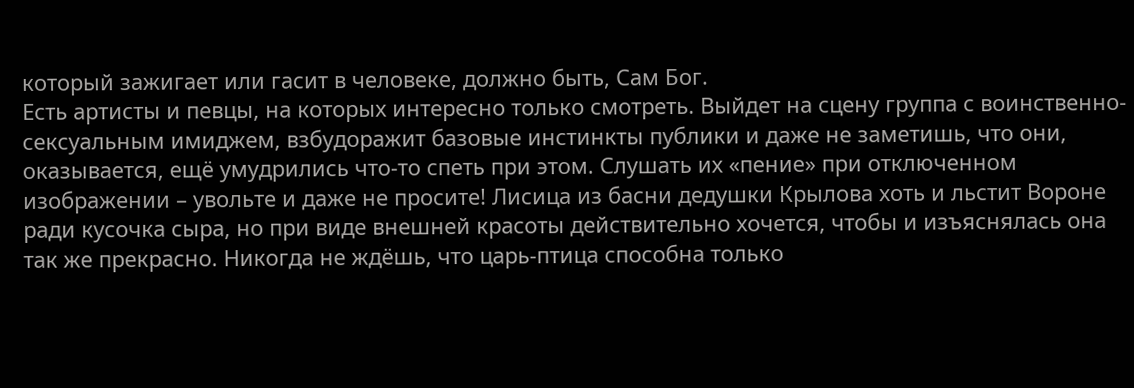который зажигает или гасит в человеке, должно быть, Сам Бог.
Есть артисты и певцы, на которых интересно только смотреть. Выйдет на сцену группа с воинственно-сексуальным имиджем, взбудоражит базовые инстинкты публики и даже не заметишь, что они, оказывается, ещё умудрились что-то спеть при этом. Слушать их «пение» при отключенном изображении – увольте и даже не просите! Лисица из басни дедушки Крылова хоть и льстит Вороне ради кусочка сыра, но при виде внешней красоты действительно хочется, чтобы и изъяснялась она так же прекрасно. Никогда не ждёшь, что царь-птица способна только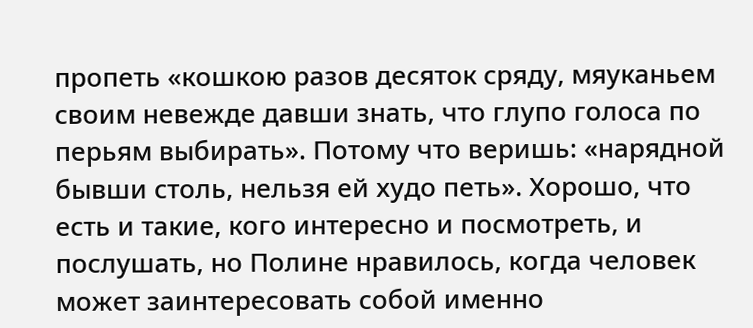пропеть «кошкою разов десяток сряду, мяуканьем своим невежде давши знать, что глупо голоса по перьям выбирать». Потому что веришь: «нарядной бывши столь, нельзя ей худо петь». Хорошо, что есть и такие, кого интересно и посмотреть, и послушать, но Полине нравилось, когда человек может заинтересовать собой именно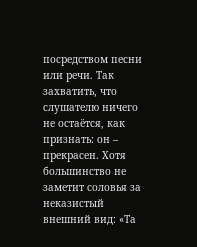посредством песни или речи. Так захватить, что слушателю ничего не остаётся, как признать: он – прекрасен. Хотя большинство не заметит соловья за неказистый внешний вид: «Та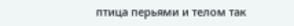птица перьями и телом так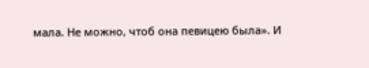мала. Не можно, чтоб она певицею была». И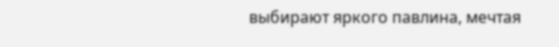выбирают яркого павлина, мечтая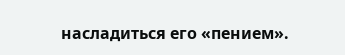насладиться его «пением».